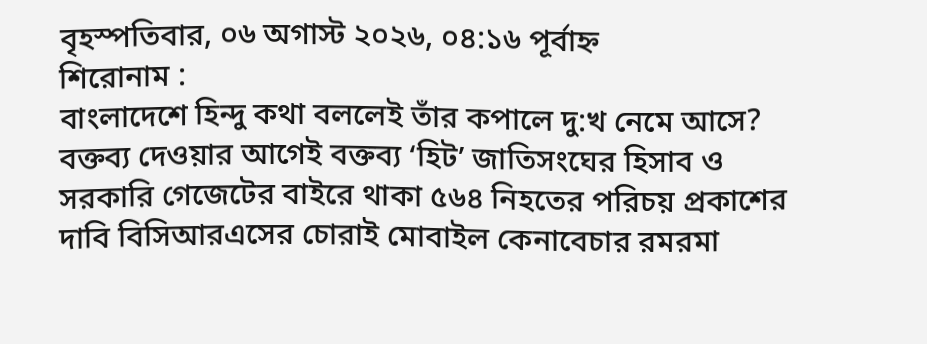বৃহস্পতিবার, ০৬ অগাস্ট ২০২৬, ০৪:১৬ পূর্বাহ্ন
শিরোনাম :
বাংলাদেশে হিন্দু কথা বললেই তাঁর কপালে দু:খ নেমে আসে? বক্তব্য দেওয়ার আগেই বক্তব্য ‘হিট’ জাতিসংঘের হিসাব ও সরকারি গেজেটের বাইরে থাকা ৫৬৪ নিহতের পরিচয় প্রকাশের দাবি বিসিআরএসের চোরাই মোবাইল কেনাবেচার রমরমা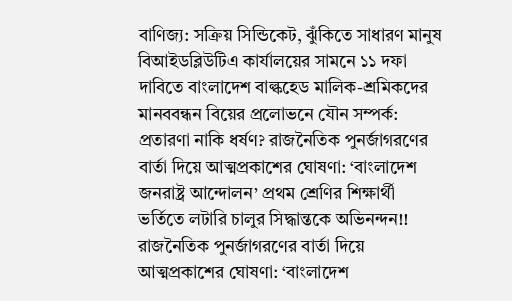বাণিজ্য: সক্রিয় সিন্ডিকেট, ঝুঁকিতে সাধারণ মানুষ বিআইডব্লিউটিএ কার্যালয়ের সামনে ১১ দফা দাবিতে বাংলাদেশ বাল্কহেড মালিক-শ্রমিকদের মানববন্ধন বিয়ের প্রলোভনে যৌন সম্পর্ক: প্রতারণা নাকি ধর্ষণ? রাজনৈতিক পুনর্জাগরণের বার্তা দিয়ে আত্মপ্রকাশের ঘোষণা: ‘বাংলাদেশ জনরাষ্ট্র আন্দোলন’ প্রথম শ্রেণির শিক্ষার্থী ভর্তিতে লটারি চালুর সিদ্ধান্তকে অভিনন্দন!! রাজনৈতিক পুনর্জাগরণের বার্তা দিয়ে আত্মপ্রকাশের ঘোষণা: ‘বাংলাদেশ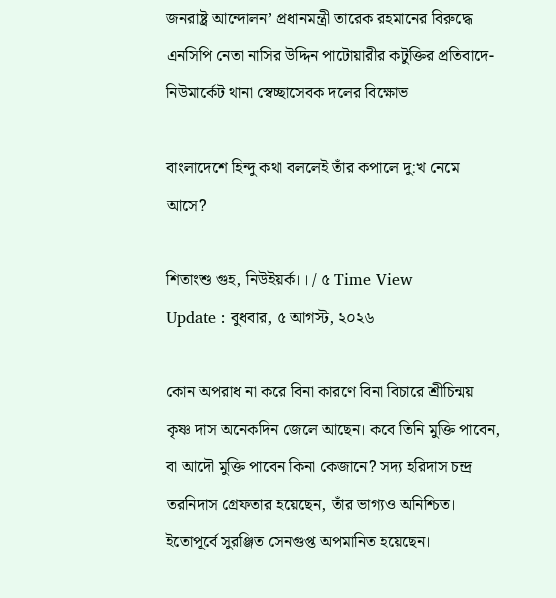জনরাষ্ট্র আন্দোলন’ প্রধানমন্ত্রী তারেক রহমানের বিরুদ্ধে এনসিপি নেতা নাসির উদ্দিন পাটোয়ারীর কটুক্তির প্রতিবাদে-নিউমার্কেট থানা স্বেচ্ছাসেবক দলের বিক্ষোভ

বাংলাদেশে হিন্দু কথা বললেই তাঁর কপালে দু:খ নেমে আসে?

শিতাংশু গুহ, নিউইয়র্ক।। / ৫ Time View
Update : বুধবার, ৫ আগস্ট, ২০২৬

কোন অপরাধ না করে বিনা কারণে বিনা বিচারে শ্রীচিন্ময় কৃষ্ণ দাস অনেকদিন জেলে আছেন। কবে তিনি মুক্তি পাবেন, বা আদৌ মুক্তি পাবেন কিনা কেজানে? সদ্য হরিদাস চন্দ্র তরনিদাস গ্রেফতার হয়েছেন, তাঁর ভাগ্যও অনিশ্চিত। ইতোপূর্বে সুরঞ্জিত সেনগুপ্ত অপমানিত হয়েছেন।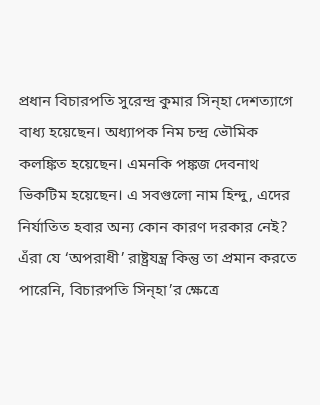প্রধান বিচারপতি সুরেন্দ্র কুমার সিন্হা দেশত্যাগে বাধ্য হয়েছেন। অধ্যাপক নিম চন্দ্র ভৌমিক কলঙ্কিত হয়েছেন। এমনকি পঙ্কজ দেবনাথ ভিকটিম হয়েছেন। এ সবগুলো নাম হিন্দু, এদের নির্যাতিত হবার অন্য কোন কারণ দরকার নেই? এঁরা যে ‘অপরাধী’ রাষ্ট্রযন্ত্র কিন্তু তা প্রমান করতে পারেনি, বিচারপতি সিন্হা’র ক্ষেত্রে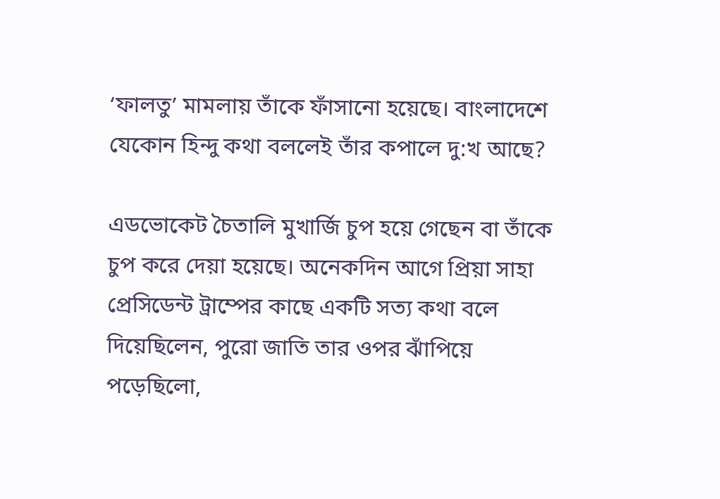‘ফালতু’ মামলায় তাঁকে ফাঁসানো হয়েছে। বাংলাদেশে যেকোন হিন্দু কথা বললেই তাঁর কপালে দু:খ আছে?

এডভোকেট চৈতালি মুখার্জি চুপ হয়ে গেছেন বা তাঁকে চুপ করে দেয়া হয়েছে। অনেকদিন আগে প্রিয়া সাহা প্রেসিডেন্ট ট্রাম্পের কাছে একটি সত্য কথা বলে দিয়েছিলেন, পুরো জাতি তার ওপর ঝাঁপিয়ে পড়েছিলো,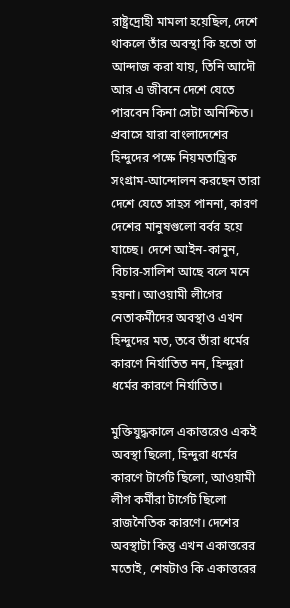রাষ্ট্রদ্রোহী মামলা হয়েছিল, দেশে থাকলে তাঁর অবস্থা কি হতো তা আন্দাজ করা যায়, তিনি আদৌ আর এ জীবনে দেশে যেতে পারবেন কিনা সেটা অনিশ্চিত। প্রবাসে যারা বাংলাদেশের হিন্দুদের পক্ষে নিয়মতান্ত্রিক সংগ্রাম-আন্দোলন করছেন তারা দেশে যেতে সাহস পাননা, কারণ দেশের মানুষগুলো বর্বর হয়ে যাচ্ছে। দেশে আইন-কানুন, বিচার-সালিশ আছে বলে মনে হয়না। আওয়ামী লীগের নেতাকর্মীদের অবস্থাও এখন হিন্দুদের মত, তবে তাঁরা ধর্মের কারণে নির্যাতিত নন, হিন্দুরা ধর্মের কারণে নির্যাতিত।

মুক্তিযুদ্ধকালে একাত্তরেও একই অবস্থা ছিলো, হিন্দুরা ধর্মের কারণে টার্গেট ছিলো, আওয়ামী লীগ কর্মীরা টার্গেট ছিলো রাজনৈতিক কারণে। দেশের অবস্থাটা কিন্তু এখন একাত্তরের মতোই, শেষটাও কি একাত্তরের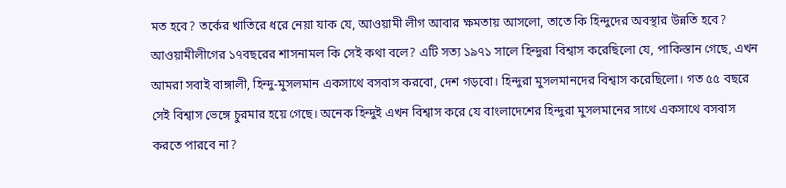মত হবে? তর্কের খাতিরে ধরে নেয়া যাক যে, আওয়ামী লীগ আবার ক্ষমতায় আসলো, তাতে কি হিন্দুদের অবস্থার উন্নতি হবে? আওয়ামীলীগের ১৭বছরের শাসনামল কি সেই কথা বলে? এটি সত্য ১৯৭১ সালে হিন্দুরা বিশ্বাস করেছিলো যে, পাকিস্তান গেছে, এখন আমরা সবাই বাঙ্গালী, হিন্দু-মুসলমান একসাথে বসবাস করবো, দেশ গড়বো। হিন্দুরা মুসলমানদের বিশ্বাস করেছিলো। গত ৫৫ বছরে সেই বিশ্বাস ভেঙ্গে চুরমার হয়ে গেছে। অনেক হিন্দুই এখন বিশ্বাস করে যে বাংলাদেশের হিন্দুরা মুসলমানের সাথে একসাথে বসবাস করতে পারবে না?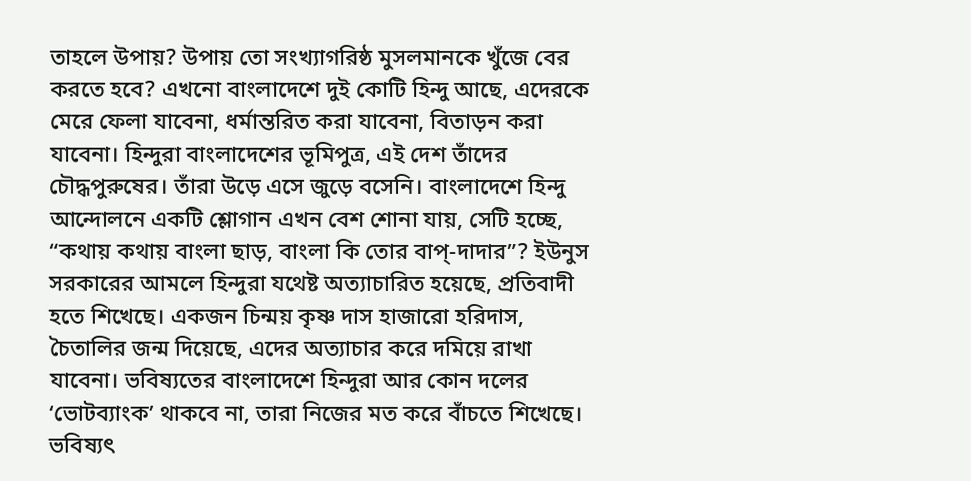তাহলে উপায়? উপায় তো সংখ্যাগরিষ্ঠ মুসলমানকে খুঁজে বের করতে হবে? এখনো বাংলাদেশে দুই কোটি হিন্দু আছে, এদেরকে মেরে ফেলা যাবেনা, ধর্মান্তরিত করা যাবেনা, বিতাড়ন করা যাবেনা। হিন্দুরা বাংলাদেশের ভূমিপুত্র, এই দেশ তাঁদের চৌদ্ধপুরুষের। তাঁরা উড়ে এসে জুড়ে বসেনি। বাংলাদেশে হিন্দু আন্দোলনে একটি শ্লোগান এখন বেশ শোনা যায়, সেটি হচ্ছে, “কথায় কথায় বাংলা ছাড়, বাংলা কি তোর বাপ্-দাদার”? ইউনুস সরকারের আমলে হিন্দুরা যথেষ্ট অত্যাচারিত হয়েছে, প্রতিবাদী হতে শিখেছে। একজন চিন্ময় কৃষ্ণ দাস হাজারো হরিদাস, চৈতালির জন্ম দিয়েছে, এদের অত্যাচার করে দমিয়ে রাখা যাবেনা। ভবিষ্যতের বাংলাদেশে হিন্দুরা আর কোন দলের ‘ভোটব্যাংক’ থাকবে না, তারা নিজের মত করে বাঁচতে শিখেছে। ভবিষ্যৎ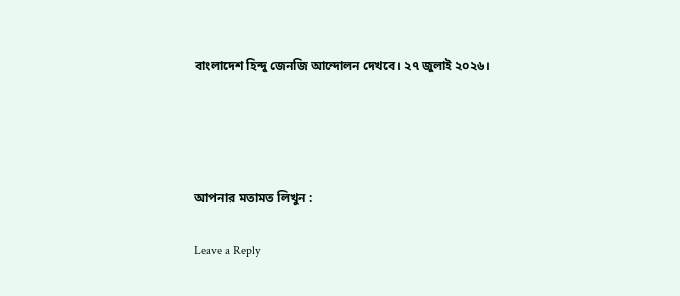বাংলাদেশ হিন্দু জেনজি আন্দোলন দেখবে। ২৭ জুলাই ২০২৬।




আপনার মতামত লিখুন :

Leave a Reply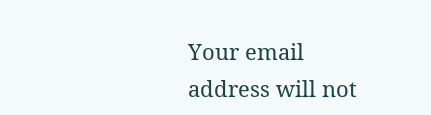Your email address will not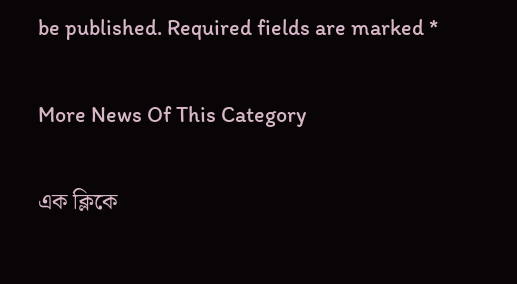be published. Required fields are marked *

More News Of This Category

এক ক্লিকে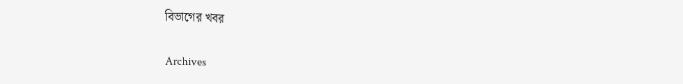বিভাগের খবর

Archives